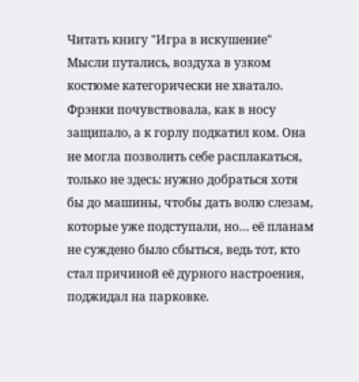Читать книгу "Игра в искушение"
Мысли путались, воздуха в узком костюме категорически не хватало. Фрэнки почувствовала, как в носу защипало, а к горлу подкатил ком. Она не могла позволить себе расплакаться, только не здесь: нужно добраться хотя бы до машины, чтобы дать волю слезам, которые уже подступали, но… её планам не суждено было сбыться, ведь тот, кто стал причиной её дурного настроения, поджидал на парковке.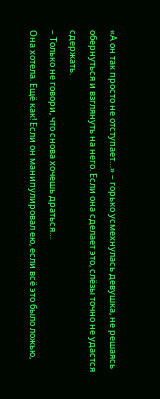«А он так просто не отступает…» – горько усмехнулась девушка, не решаясь обернуться и взглянуть на него. Если она сделает это, слёзы точно не удастся сдержать.
– Только не говори, что снова хочешь драться…
Она хотела. Ещё как! Если он манипулировал ею, если всё это было ложью,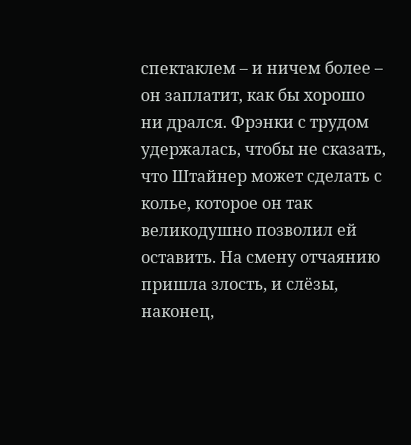спектаклем – и ничем более – он заплатит, как бы хорошо ни дрался. Фрэнки с трудом удержалась, чтобы не сказать, что Штайнер может сделать с колье, которое он так великодушно позволил ей оставить. На смену отчаянию пришла злость, и слёзы, наконец,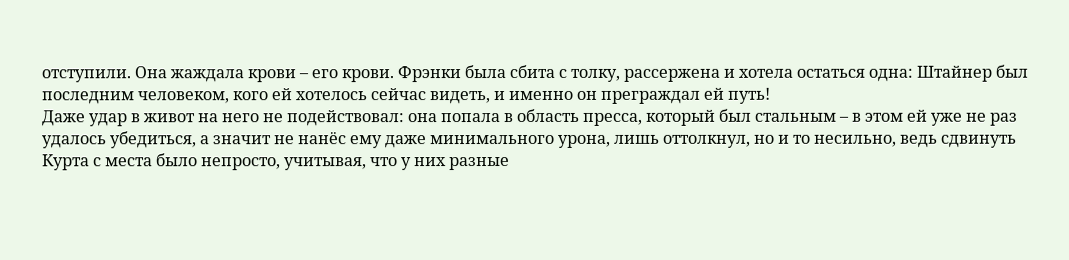отступили. Она жаждала крови – его крови. Фрэнки была сбита с толку, рассержена и хотела остаться одна: Штайнер был последним человеком, кого ей хотелось сейчас видеть, и именно он преграждал ей путь!
Даже удар в живот на него не подействовал: она попала в область пресса, который был стальным – в этом ей уже не раз удалось убедиться, а значит не нанёс ему даже минимального урона, лишь оттолкнул, но и то несильно, ведь сдвинуть Курта с места было непросто, учитывая, что у них разные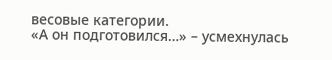весовые категории.
«А он подготовился…» – усмехнулась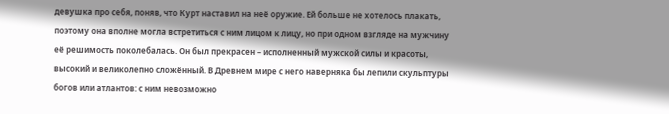девушка про себя, поняв, что Курт наставил на неё оружие. Ей больше не хотелось плакать, поэтому она вполне могла встретиться с ним лицом к лицу, но при одном взгляде на мужчину её решимость поколебалась. Он был прекрасен – исполненный мужской силы и красоты, высокий и великолепно сложённый. В Древнем мире с него наверняка бы лепили скульптуры богов или атлантов: с ним невозможно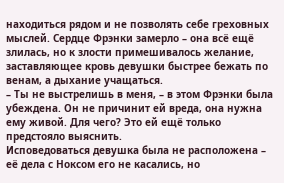находиться рядом и не позволять себе греховных мыслей. Сердце Фрэнки замерло – она всё ещё злилась, но к злости примешивалось желание, заставляющее кровь девушки быстрее бежать по венам, а дыхание учащаться.
– Ты не выстрелишь в меня, – в этом Фрэнки была убеждена. Он не причинит ей вреда, она нужна ему живой. Для чего? Это ей ещё только предстояло выяснить.
Исповедоваться девушка была не расположена – её дела с Ноксом его не касались, но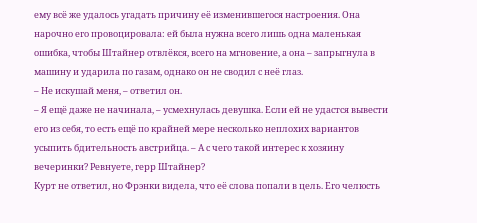ему всё же удалось угадать причину её изменившегося настроения. Она нарочно его провоцировала: ей была нужна всего лишь одна маленькая ошибка, чтобы Штайнер отвлёкся, всего на мгновение, а она – запрыгнула в машину и ударила по газам, однако он не сводил с неё глаз.
– Не искушай меня, – ответил он.
– Я ещё даже не начинала, – усмехнулась девушка. Если ей не удастся вывести его из себя, то есть ещё по крайней мере несколько неплохих вариантов усыпить бдительность австрийца. – А с чего такой интерес к хозяину вечеринки? Ревнуете, герр Штайнер?
Курт не ответил, но Фрэнки видела, что её слова попали в цель. Его челюсть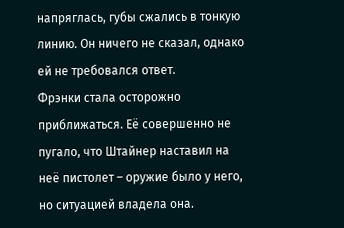напряглась, губы сжались в тонкую линию. Он ничего не сказал, однако ей не требовался ответ.
Фрэнки стала осторожно приближаться. Её совершенно не пугало, что Штайнер наставил на неё пистолет – оружие было у него, но ситуацией владела она.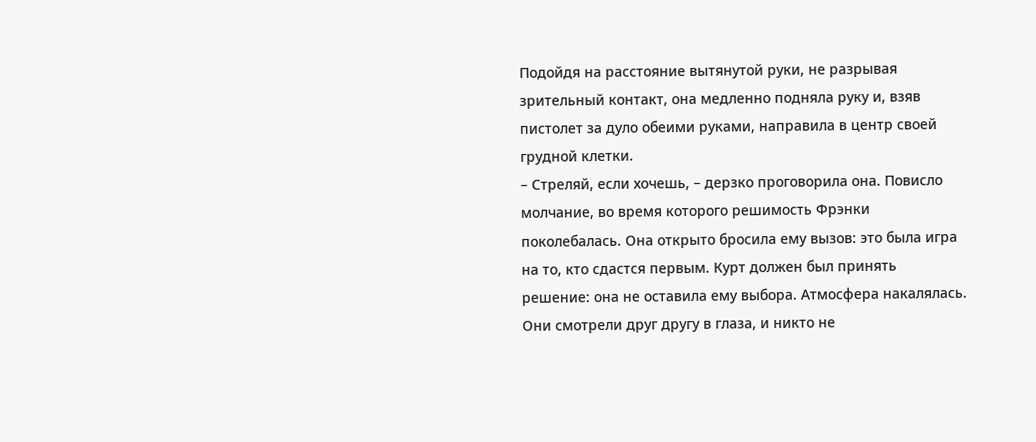Подойдя на расстояние вытянутой руки, не разрывая зрительный контакт, она медленно подняла руку и, взяв пистолет за дуло обеими руками, направила в центр своей грудной клетки.
– Стреляй, если хочешь, – дерзко проговорила она. Повисло молчание, во время которого решимость Фрэнки поколебалась. Она открыто бросила ему вызов: это была игра на то, кто сдастся первым. Курт должен был принять решение: она не оставила ему выбора. Атмосфера накалялась. Они смотрели друг другу в глаза, и никто не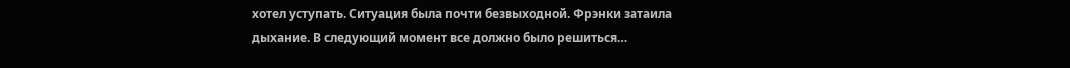хотел уступать. Ситуация была почти безвыходной. Фрэнки затаила дыхание. В следующий момент все должно было решиться…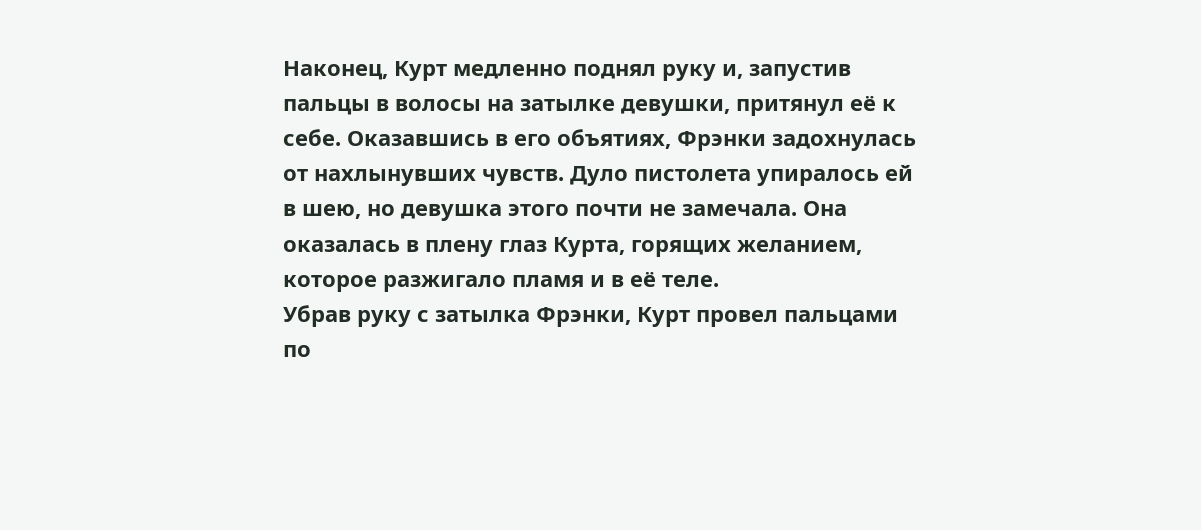Наконец, Курт медленно поднял руку и, запустив пальцы в волосы на затылке девушки, притянул её к себе. Оказавшись в его объятиях, Фрэнки задохнулась от нахлынувших чувств. Дуло пистолета упиралось ей в шею, но девушка этого почти не замечала. Она оказалась в плену глаз Курта, горящих желанием, которое разжигало пламя и в её теле.
Убрав руку с затылка Фрэнки, Курт провел пальцами по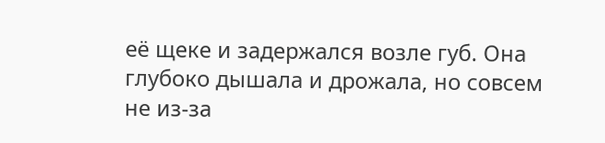её щеке и задержался возле губ. Она глубоко дышала и дрожала, но совсем не из-за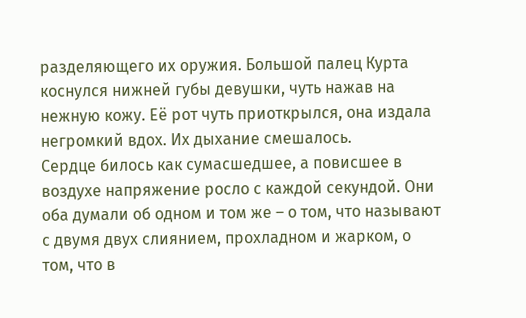разделяющего их оружия. Большой палец Курта коснулся нижней губы девушки, чуть нажав на нежную кожу. Её рот чуть приоткрылся, она издала негромкий вдох. Их дыхание смешалось.
Сердце билось как сумасшедшее, а повисшее в воздухе напряжение росло с каждой секундой. Они оба думали об одном и том же – о том, что называют с двумя двух слиянием, прохладном и жарком, о том, что в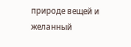природе вещей и желанный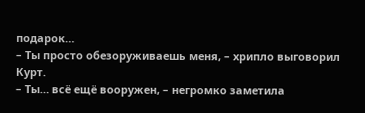подарок…
– Ты просто обезоруживаешь меня, – хрипло выговорил Курт.
– Ты… всё ещё вооружен, – негромко заметила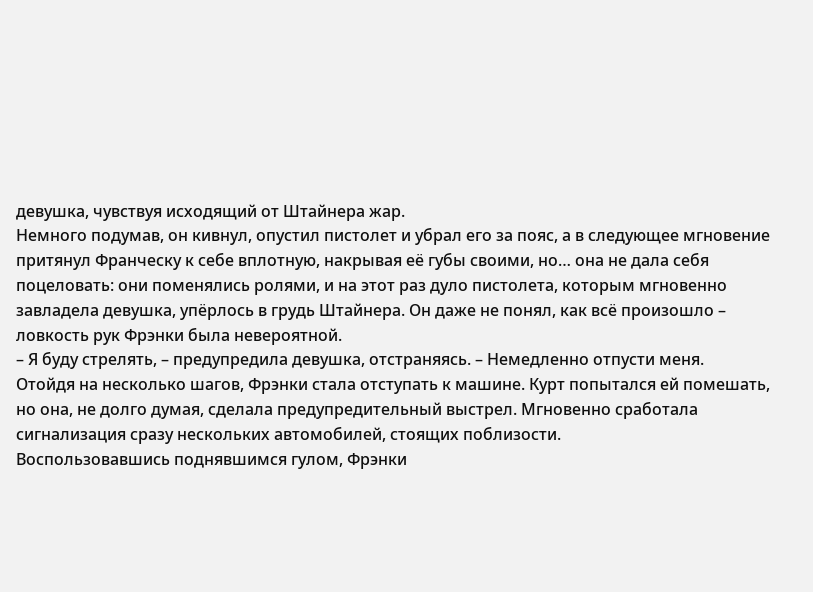девушка, чувствуя исходящий от Штайнера жар.
Немного подумав, он кивнул, опустил пистолет и убрал его за пояс, а в следующее мгновение притянул Франческу к себе вплотную, накрывая её губы своими, но… она не дала себя поцеловать: они поменялись ролями, и на этот раз дуло пистолета, которым мгновенно завладела девушка, упёрлось в грудь Штайнера. Он даже не понял, как всё произошло – ловкость рук Фрэнки была невероятной.
– Я буду стрелять, – предупредила девушка, отстраняясь. – Немедленно отпусти меня.
Отойдя на несколько шагов, Фрэнки стала отступать к машине. Курт попытался ей помешать, но она, не долго думая, сделала предупредительный выстрел. Мгновенно сработала сигнализация сразу нескольких автомобилей, стоящих поблизости.
Воспользовавшись поднявшимся гулом, Фрэнки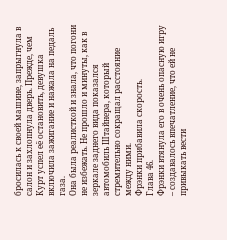бросилась к своей машине, запрыгнула в салон и захлопнула дверь. Прежде, чем Курт успел её остановить, девушка включила зажигание и нажала на педаль газа.
Она была реалисткой и знала, что погони не избежать. Не прошло и минуты, как в зеркале заднего вида показался автомобиль Штайнера, который стремительно сокращал расстояние между ними.
Фрэнки прибавила скорость.
Глава 46.
Фрэнки втянула его в очень опасную игру – создавалось впечатление, что ей не привыкать вести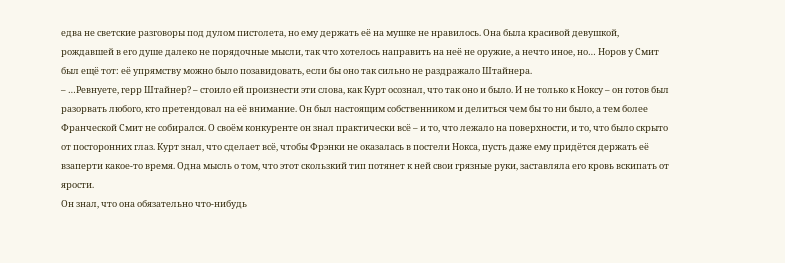едва не светские разговоры под дулом пистолета, но ему держать её на мушке не нравилось. Она была красивой девушкой, рождавшей в его душе далеко не порядочные мысли, так что хотелось направить на неё не оружие, а нечто иное, но… Норов у Смит был ещё тот: её упрямству можно было позавидовать, если бы оно так сильно не раздражало Штайнера.
– …Ревнуете, герр Штайнер? – стоило ей произнести эти слова, как Курт осознал, что так оно и было. И не только к Ноксу – он готов был разорвать любого, кто претендовал на её внимание. Он был настоящим собственником и делиться чем бы то ни было, а тем более Франческой Смит не собирался. О своём конкуренте он знал практически всё – и то, что лежало на поверхности, и то, что было скрыто от посторонних глаз. Курт знал, что сделает всё, чтобы Фрэнки не оказалась в постели Нокса, пусть даже ему придётся держать её взаперти какое-то время. Одна мысль о том, что этот скользкий тип потянет к ней свои грязные руки, заставляла его кровь вскипать от ярости.
Он знал, что она обязательно что-нибудь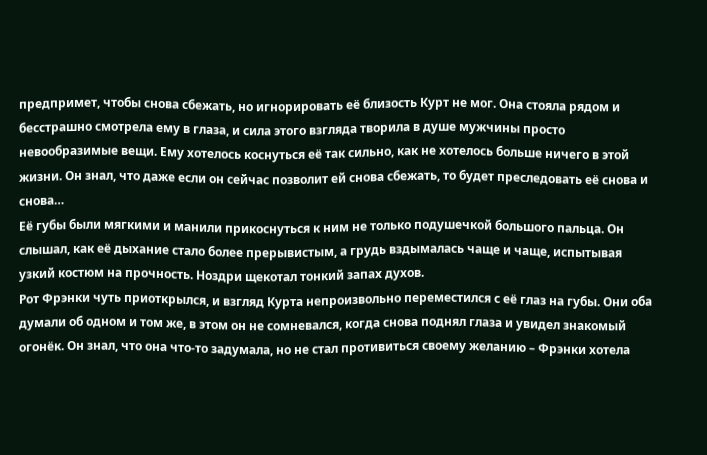предпримет, чтобы снова сбежать, но игнорировать её близость Курт не мог. Она стояла рядом и бесстрашно смотрела ему в глаза, и сила этого взгляда творила в душе мужчины просто невообразимые вещи. Ему хотелось коснуться её так сильно, как не хотелось больше ничего в этой жизни. Он знал, что даже если он сейчас позволит ей снова сбежать, то будет преследовать её снова и снова…
Её губы были мягкими и манили прикоснуться к ним не только подушечкой большого пальца. Он слышал, как её дыхание стало более прерывистым, а грудь вздымалась чаще и чаще, испытывая узкий костюм на прочность. Ноздри щекотал тонкий запах духов.
Рот Фрэнки чуть приоткрылся, и взгляд Курта непроизвольно переместился с её глаз на губы. Они оба думали об одном и том же, в этом он не сомневался, когда снова поднял глаза и увидел знакомый огонёк. Он знал, что она что-то задумала, но не стал противиться своему желанию – Фрэнки хотела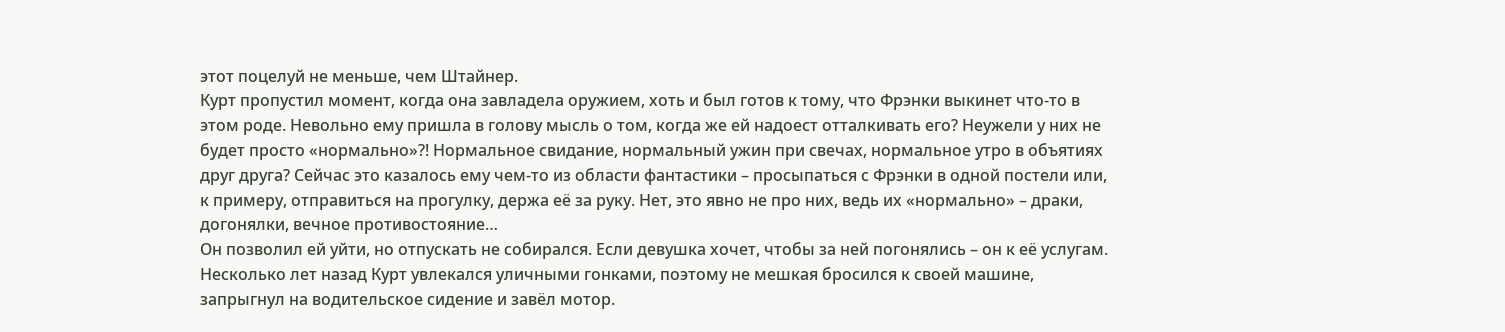этот поцелуй не меньше, чем Штайнер.
Курт пропустил момент, когда она завладела оружием, хоть и был готов к тому, что Фрэнки выкинет что-то в этом роде. Невольно ему пришла в голову мысль о том, когда же ей надоест отталкивать его? Неужели у них не будет просто «нормально»?! Нормальное свидание, нормальный ужин при свечах, нормальное утро в объятиях друг друга? Сейчас это казалось ему чем-то из области фантастики – просыпаться с Фрэнки в одной постели или, к примеру, отправиться на прогулку, держа её за руку. Нет, это явно не про них, ведь их «нормально» – драки, догонялки, вечное противостояние…
Он позволил ей уйти, но отпускать не собирался. Если девушка хочет, чтобы за ней погонялись – он к её услугам. Несколько лет назад Курт увлекался уличными гонками, поэтому не мешкая бросился к своей машине, запрыгнул на водительское сидение и завёл мотор.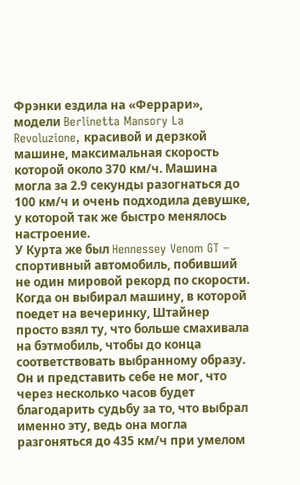Фрэнки ездила на «Феррари», модели Berlinetta Mansory La Revoluzione, красивой и дерзкой машине, максимальная скорость которой около 370 км/ч. Машина могла за 2.9 секунды разогнаться до 100 км/ч и очень подходила девушке, у которой так же быстро менялось настроение.
У Курта же был Hennessey Venom GT – спортивный автомобиль, побивший не один мировой рекорд по скорости. Когда он выбирал машину, в которой поедет на вечеринку, Штайнер просто взял ту, что больше смахивала на бэтмобиль, чтобы до конца соответствовать выбранному образу. Он и представить себе не мог, что через несколько часов будет благодарить судьбу за то, что выбрал именно эту, ведь она могла разгоняться до 435 км/ч при умелом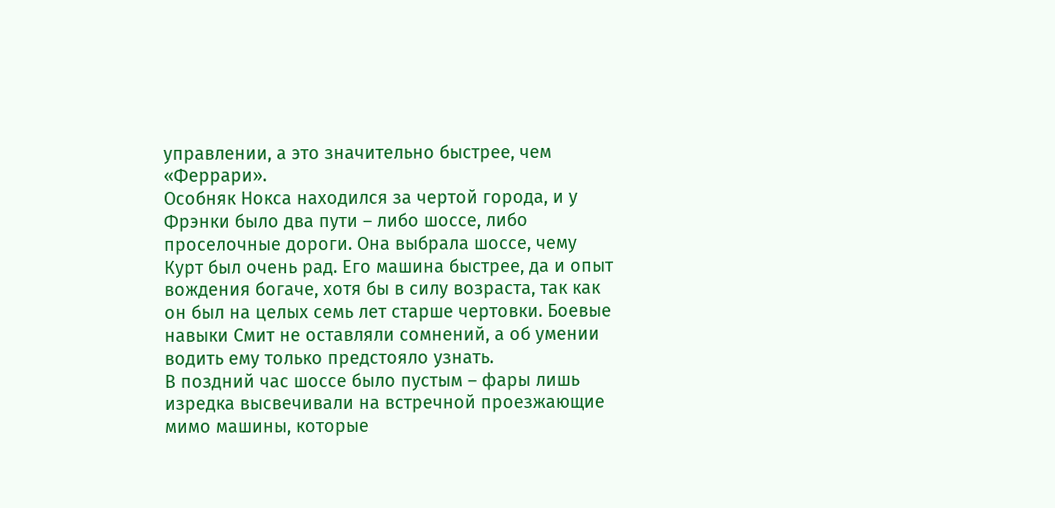управлении, а это значительно быстрее, чем «Феррари».
Особняк Нокса находился за чертой города, и у Фрэнки было два пути – либо шоссе, либо проселочные дороги. Она выбрала шоссе, чему Курт был очень рад. Его машина быстрее, да и опыт вождения богаче, хотя бы в силу возраста, так как он был на целых семь лет старше чертовки. Боевые навыки Смит не оставляли сомнений, а об умении водить ему только предстояло узнать.
В поздний час шоссе было пустым – фары лишь изредка высвечивали на встречной проезжающие мимо машины, которые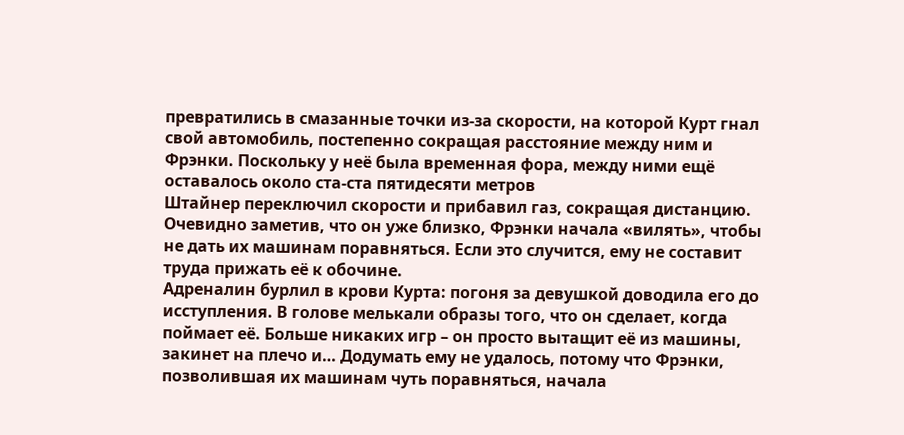превратились в смазанные точки из-за скорости, на которой Курт гнал свой автомобиль, постепенно сокращая расстояние между ним и Фрэнки. Поскольку у неё была временная фора, между ними ещё оставалось около ста-ста пятидесяти метров
Штайнер переключил скорости и прибавил газ, сокращая дистанцию. Очевидно заметив, что он уже близко, Фрэнки начала «вилять», чтобы не дать их машинам поравняться. Если это случится, ему не составит труда прижать её к обочине.
Адреналин бурлил в крови Курта: погоня за девушкой доводила его до исступления. В голове мелькали образы того, что он сделает, когда поймает её. Больше никаких игр – он просто вытащит её из машины, закинет на плечо и… Додумать ему не удалось, потому что Фрэнки, позволившая их машинам чуть поравняться, начала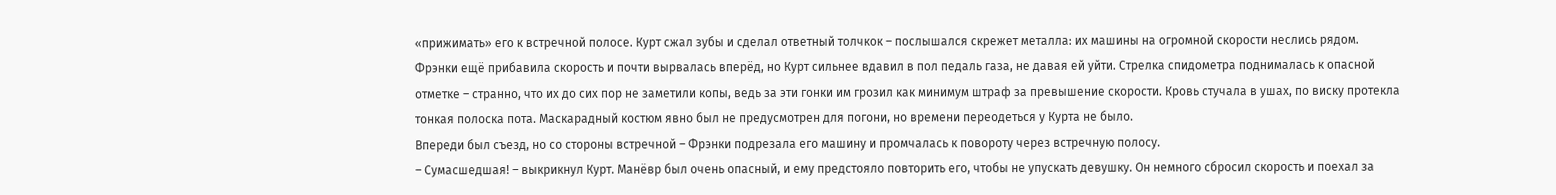«прижимать» его к встречной полосе. Курт сжал зубы и сделал ответный толчкок – послышался скрежет металла: их машины на огромной скорости неслись рядом.
Фрэнки ещё прибавила скорость и почти вырвалась вперёд, но Курт сильнее вдавил в пол педаль газа, не давая ей уйти. Стрелка спидометра поднималась к опасной отметке – странно, что их до сих пор не заметили копы, ведь за эти гонки им грозил как минимум штраф за превышение скорости. Кровь стучала в ушах, по виску протекла тонкая полоска пота. Маскарадный костюм явно был не предусмотрен для погони, но времени переодеться у Курта не было.
Впереди был съезд, но со стороны встречной – Фрэнки подрезала его машину и промчалась к повороту через встречную полосу.
– Сумасшедшая! – выкрикнул Курт. Манёвр был очень опасный, и ему предстояло повторить его, чтобы не упускать девушку. Он немного сбросил скорость и поехал за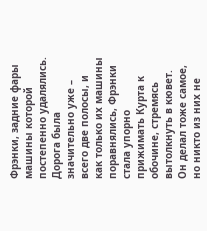Фрэнки, задние фары машины которой постепенно удалялись.
Дорога была значительно уже – всего две полосы, и как только их машины поравнялись, Фрэнки стала упорно прижимать Курта к обочине, стремясь вытолкнуть в кювет. Он делал тоже самое, но никто из них не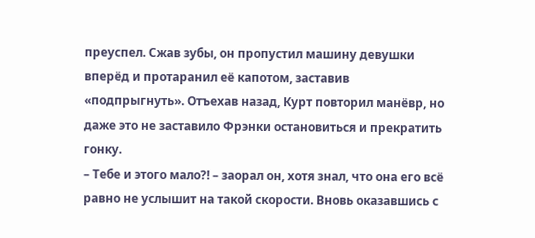преуспел. Сжав зубы, он пропустил машину девушки вперёд и протаранил её капотом, заставив «подпрыгнуть». Отъехав назад, Курт повторил манёвр, но даже это не заставило Фрэнки остановиться и прекратить гонку.
– Тебе и этого мало?! – заорал он, хотя знал, что она его всё равно не услышит на такой скорости. Вновь оказавшись с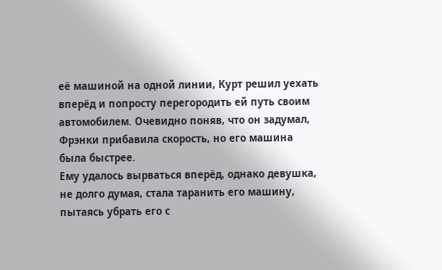её машиной на одной линии, Курт решил уехать вперёд и попросту перегородить ей путь своим автомобилем. Очевидно поняв, что он задумал, Фрэнки прибавила скорость, но его машина была быстрее.
Ему удалось вырваться вперёд, однако девушка, не долго думая, стала таранить его машину, пытаясь убрать его с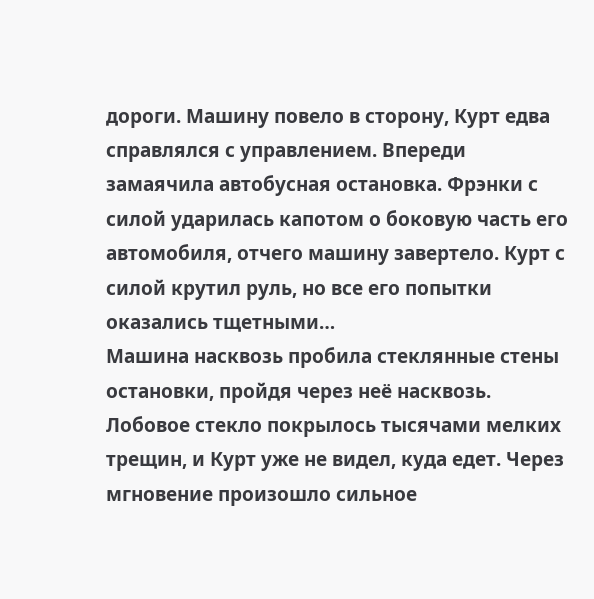дороги. Машину повело в сторону, Курт едва справлялся с управлением. Впереди замаячила автобусная остановка. Фрэнки с силой ударилась капотом о боковую часть его автомобиля, отчего машину завертело. Курт с силой крутил руль, но все его попытки оказались тщетными…
Машина насквозь пробила стеклянные стены остановки, пройдя через неё насквозь. Лобовое стекло покрылось тысячами мелких трещин, и Курт уже не видел, куда едет. Через мгновение произошло сильное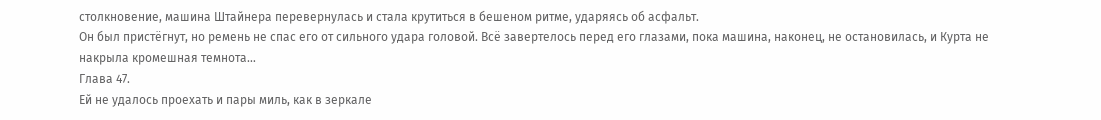столкновение, машина Штайнера перевернулась и стала крутиться в бешеном ритме, ударяясь об асфальт.
Он был пристёгнут, но ремень не спас его от сильного удара головой. Всё завертелось перед его глазами, пока машина, наконец, не остановилась, и Курта не накрыла кромешная темнота…
Глава 47.
Ей не удалось проехать и пары миль, как в зеркале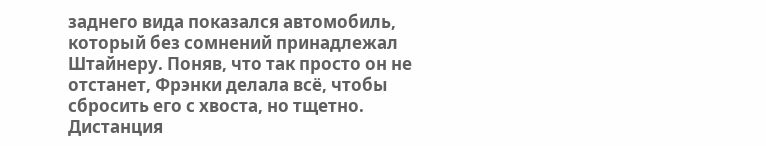заднего вида показался автомобиль, который без сомнений принадлежал Штайнеру. Поняв, что так просто он не отстанет, Фрэнки делала всё, чтобы сбросить его с хвоста, но тщетно. Дистанция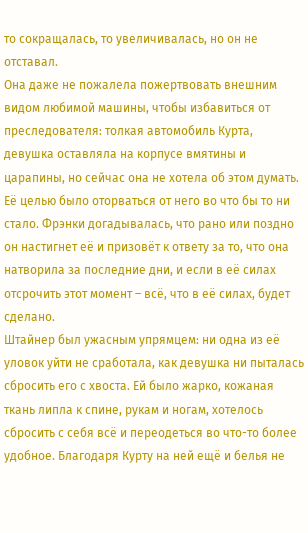то сокращалась, то увеличивалась, но он не отставал.
Она даже не пожалела пожертвовать внешним видом любимой машины, чтобы избавиться от преследователя: толкая автомобиль Курта, девушка оставляла на корпусе вмятины и царапины, но сейчас она не хотела об этом думать. Её целью было оторваться от него во что бы то ни стало. Фрэнки догадывалась, что рано или поздно он настигнет её и призовёт к ответу за то, что она натворила за последние дни, и если в её силах отсрочить этот момент – всё, что в её силах, будет сделано.
Штайнер был ужасным упрямцем: ни одна из её уловок уйти не сработала, как девушка ни пыталась сбросить его с хвоста. Ей было жарко, кожаная ткань липла к спине, рукам и ногам, хотелось сбросить с себя всё и переодеться во что-то более удобное. Благодаря Курту на ней ещё и белья не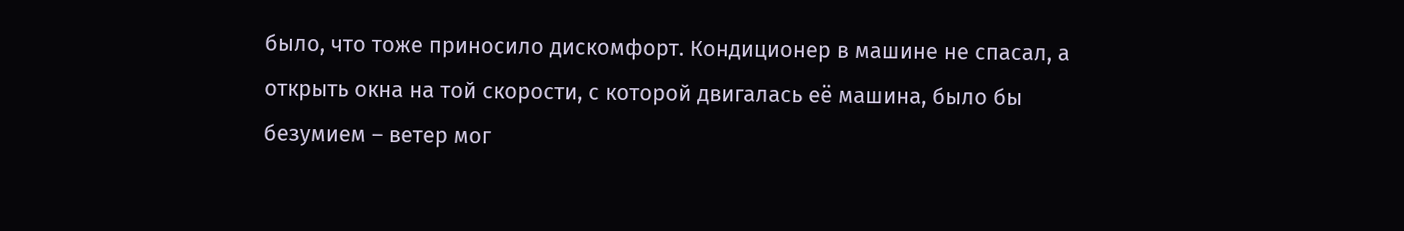было, что тоже приносило дискомфорт. Кондиционер в машине не спасал, а открыть окна на той скорости, с которой двигалась её машина, было бы безумием – ветер мог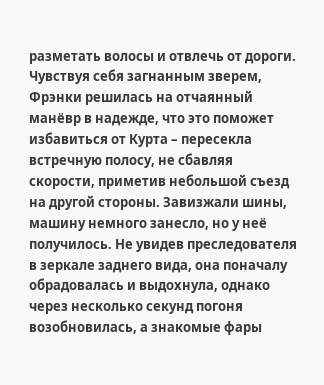разметать волосы и отвлечь от дороги.
Чувствуя себя загнанным зверем, Фрэнки решилась на отчаянный манёвр в надежде, что это поможет избавиться от Курта – пересекла встречную полосу, не сбавляя скорости, приметив небольшой съезд на другой стороны. Завизжали шины, машину немного занесло, но у неё получилось. Не увидев преследователя в зеркале заднего вида, она поначалу обрадовалась и выдохнула, однако через несколько секунд погоня возобновилась, а знакомые фары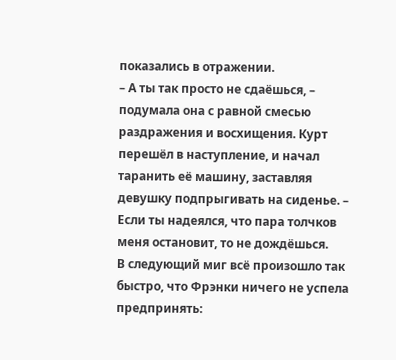показались в отражении.
– А ты так просто не сдаёшься, – подумала она с равной смесью раздражения и восхищения. Курт перешёл в наступление, и начал таранить её машину, заставляя девушку подпрыгивать на сиденье. – Если ты надеялся, что пара толчков меня остановит, то не дождёшься.
В следующий миг всё произошло так быстро, что Фрэнки ничего не успела предпринять: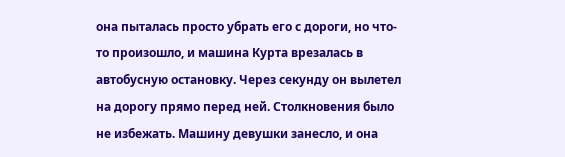она пыталась просто убрать его с дороги, но что-то произошло, и машина Курта врезалась в автобусную остановку. Через секунду он вылетел на дорогу прямо перед ней. Столкновения было не избежать. Машину девушки занесло, и она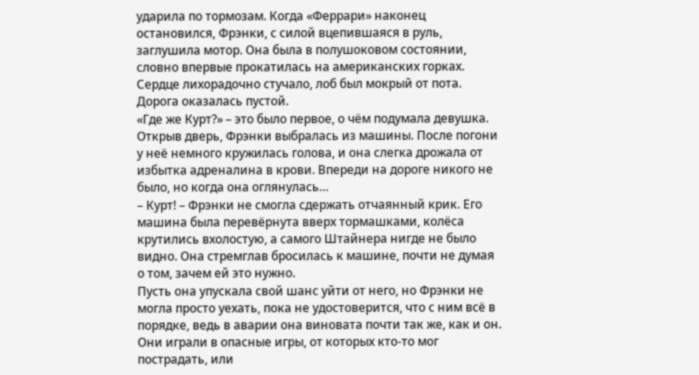ударила по тормозам. Когда «Феррари» наконец остановился, Фрэнки, с силой вцепившаяся в руль, заглушила мотор. Она была в полушоковом состоянии, словно впервые прокатилась на американских горках. Сердце лихорадочно стучало, лоб был мокрый от пота.
Дорога оказалась пустой.
«Где же Курт?» – это было первое, о чём подумала девушка. Открыв дверь, Фрэнки выбралась из машины. После погони у неё немного кружилась голова, и она слегка дрожала от избытка адреналина в крови. Впереди на дороге никого не было, но когда она оглянулась…
– Курт! – Фрэнки не смогла сдержать отчаянный крик. Его машина была перевёрнута вверх тормашками, колёса крутились вхолостую, а самого Штайнера нигде не было видно. Она стремглав бросилась к машине, почти не думая о том, зачем ей это нужно.
Пусть она упускала свой шанс уйти от него, но Фрэнки не могла просто уехать, пока не удостоверится, что с ним всё в порядке, ведь в аварии она виновата почти так же, как и он. Они играли в опасные игры, от которых кто-то мог пострадать, или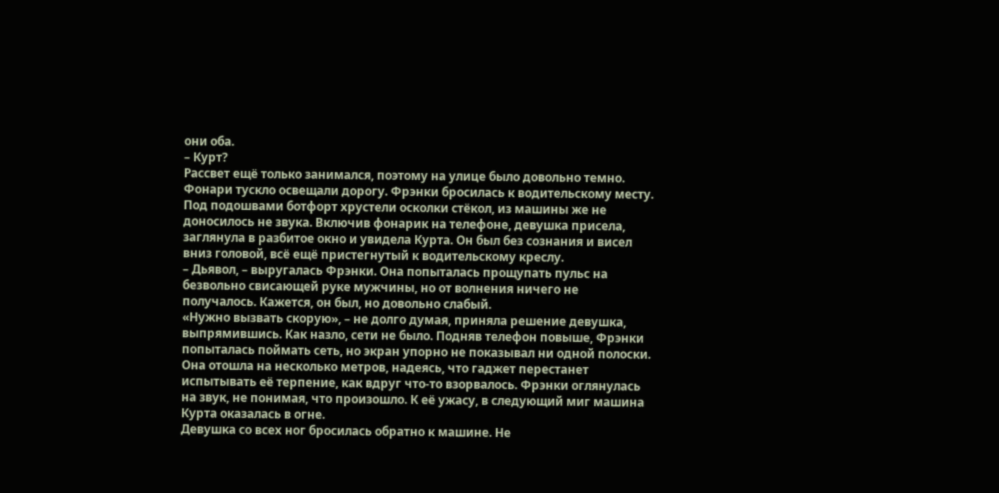они оба.
– Курт?
Рассвет ещё только занимался, поэтому на улице было довольно темно. Фонари тускло освещали дорогу. Фрэнки бросилась к водительскому месту. Под подошвами ботфорт хрустели осколки стёкол, из машины же не доносилось не звука. Включив фонарик на телефоне, девушка присела, заглянула в разбитое окно и увидела Курта. Он был без сознания и висел вниз головой, всё ещё пристегнутый к водительскому креслу.
– Дьявол, – выругалась Фрэнки. Она попыталась прощупать пульс на безвольно свисающей руке мужчины, но от волнения ничего не получалось. Кажется, он был, но довольно слабый.
«Нужно вызвать скорую», – не долго думая, приняла решение девушка, выпрямившись. Как назло, сети не было. Подняв телефон повыше, Фрэнки попыталась поймать сеть, но экран упорно не показывал ни одной полоски.
Она отошла на несколько метров, надеясь, что гаджет перестанет испытывать её терпение, как вдруг что-то взорвалось. Фрэнки оглянулась на звук, не понимая, что произошло. К её ужасу, в следующий миг машина Курта оказалась в огне.
Девушка со всех ног бросилась обратно к машине. Не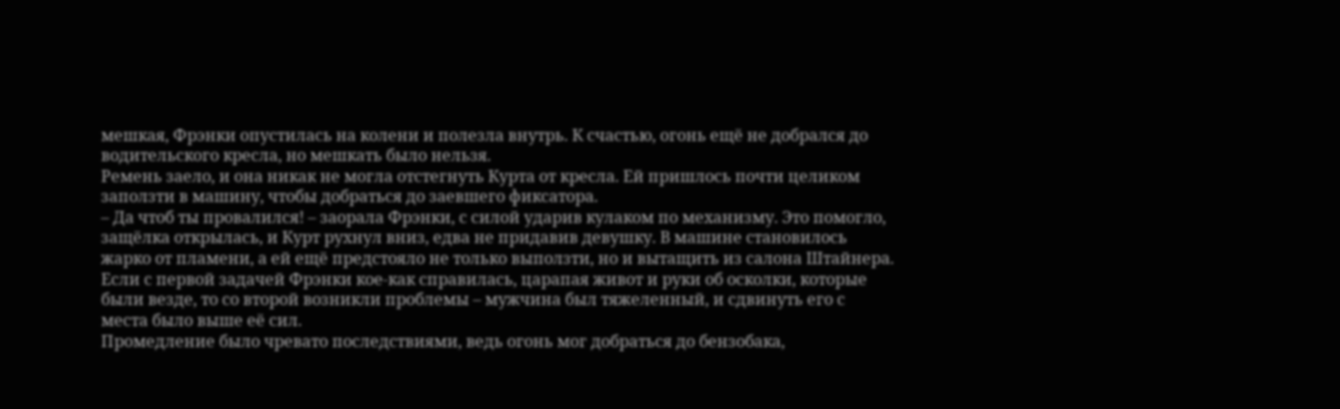мешкая, Фрэнки опустилась на колени и полезла внутрь. К счастью, огонь ещё не добрался до водительского кресла, но мешкать было нельзя.
Ремень заело, и она никак не могла отстегнуть Курта от кресла. Ей пришлось почти целиком заползти в машину, чтобы добраться до заевшего фиксатора.
– Да чтоб ты провалился! – заорала Фрэнки, с силой ударив кулаком по механизму. Это помогло, защёлка открылась, и Курт рухнул вниз, едва не придавив девушку. В машине становилось жарко от пламени, а ей ещё предстояло не только выползти, но и вытащить из салона Штайнера. Если с первой задачей Фрэнки кое-как справилась, царапая живот и руки об осколки, которые были везде, то со второй возникли проблемы – мужчина был тяжеленный, и сдвинуть его с места было выше её сил.
Промедление было чревато последствиями, ведь огонь мог добраться до бензобака,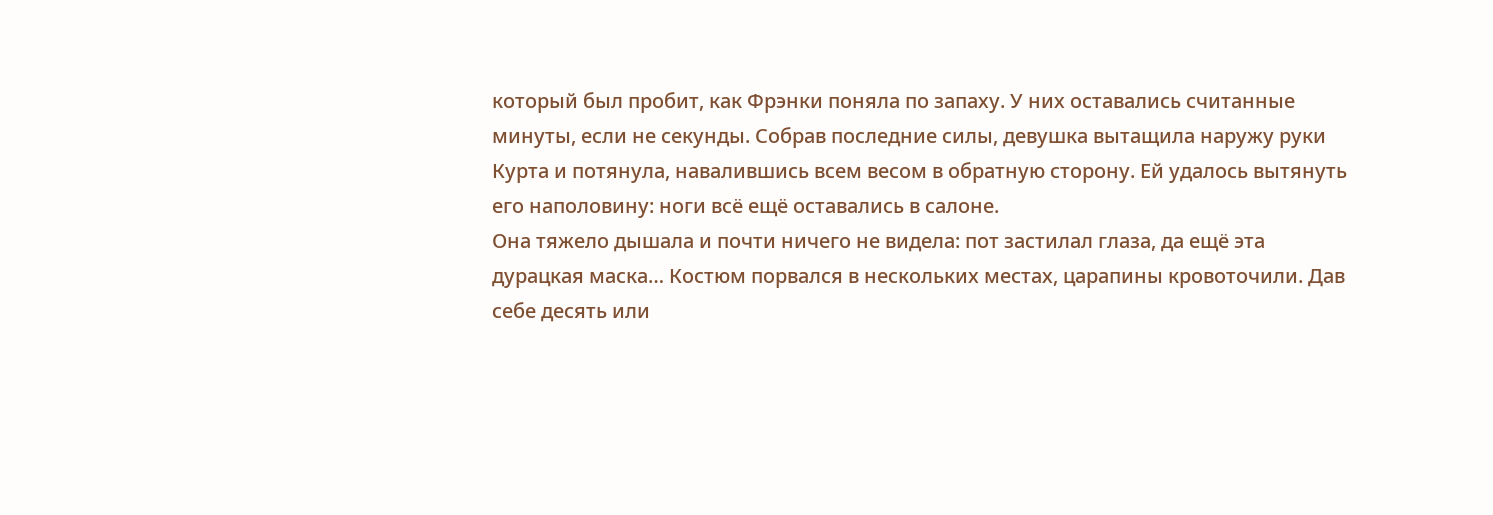который был пробит, как Фрэнки поняла по запаху. У них оставались считанные минуты, если не секунды. Собрав последние силы, девушка вытащила наружу руки Курта и потянула, навалившись всем весом в обратную сторону. Ей удалось вытянуть его наполовину: ноги всё ещё оставались в салоне.
Она тяжело дышала и почти ничего не видела: пот застилал глаза, да ещё эта дурацкая маска… Костюм порвался в нескольких местах, царапины кровоточили. Дав себе десять или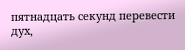пятнадцать секунд перевести дух,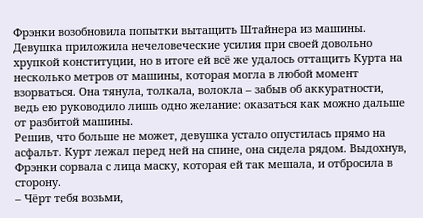Фрэнки возобновила попытки вытащить Штайнера из машины.
Девушка приложила нечеловеческие усилия при своей довольно хрупкой конституции, но в итоге ей всё же удалось оттащить Курта на несколько метров от машины, которая могла в любой момент взорваться. Она тянула, толкала, волокла – забыв об аккуратности, ведь ею руководило лишь одно желание: оказаться как можно дальше от разбитой машины.
Решив, что больше не может, девушка устало опустилась прямо на асфальт. Курт лежал перед ней на спине, она сидела рядом. Выдохнув, Фрэнки сорвала с лица маску, которая ей так мешала, и отбросила в сторону.
– Чёрт тебя возьми,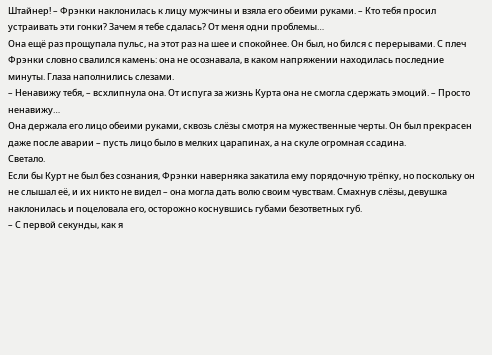Штайнер! – Фрэнки наклонилась к лицу мужчины и взяла его обеими руками. – Кто тебя просил устраивать эти гонки? Зачем я тебе сдалась? От меня одни проблемы…
Она ещё раз прощупала пульс, на этот раз на шее и спокойнее. Он был, но бился с перерывами. С плеч Фрэнки словно свалился камень: она не осознавала, в каком напряжении находилась последние минуты. Глаза наполнились слезами.
– Ненавижу тебя, – всхлипнула она. От испуга за жизнь Курта она не смогла сдержать эмоций. – Просто ненавижу…
Она держала его лицо обеими руками, сквозь слёзы смотря на мужественные черты. Он был прекрасен даже после аварии – пусть лицо было в мелких царапинах, а на скуле огромная ссадина.
Светало.
Если бы Курт не был без сознания, Фрэнки наверняка закатила ему порядочную трёпку, но поскольку он не слышал её, и их никто не видел – она могла дать волю своим чувствам. Смахнув слёзы, девушка наклонилась и поцеловала его, осторожно коснувшись губами безответных губ.
– С первой секунды, как я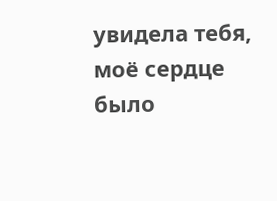увидела тебя, моё сердце было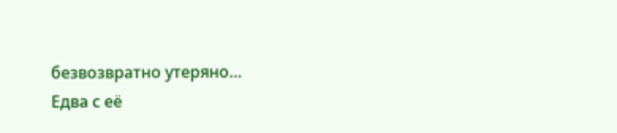безвозвратно утеряно…
Едва с её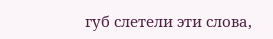губ слетели эти слова,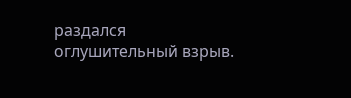раздался оглушительный взрыв.